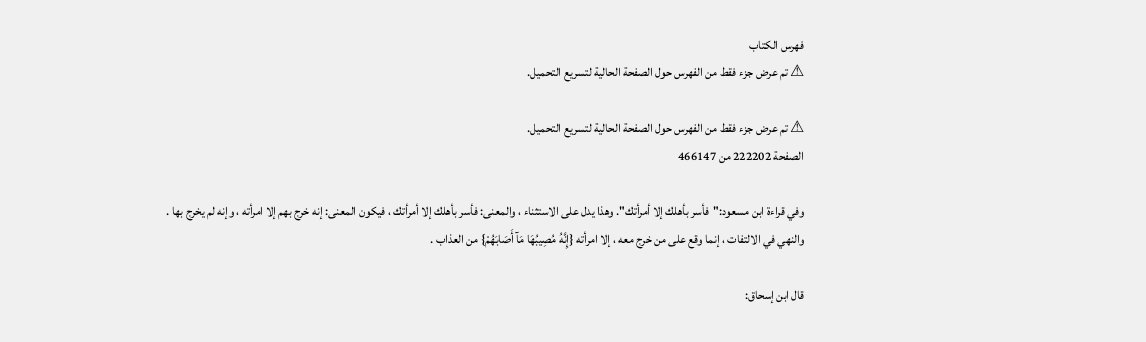فهرس الكتاب
⚠ تم عرض جزء فقط من الفهرس حول الصفحة الحالية لتسريع التحميل.

⚠ تم عرض جزء فقط من الفهرس حول الصفحة الحالية لتسريع التحميل.
الصفحة 222202 من 466147

وفي قراءة ابن مسعود:"فأسر بأهلك إلا أمرأتك". وهذا يدل على الاستثناء ، والمعنى: فأسر بأهلك إلا أمرأتك ، فيكون المعنى: إنه خرج بهم إلا امرأته ، وإنه لم يخرج بها . والنهي في الالتفات ، إنما وقع على من خرج معه ، إلا امرأته {إِنَّهُ مُصِيبُهَا مَآ أَصَابَهُمْ} من العذاب .

قال ابن إسحاق: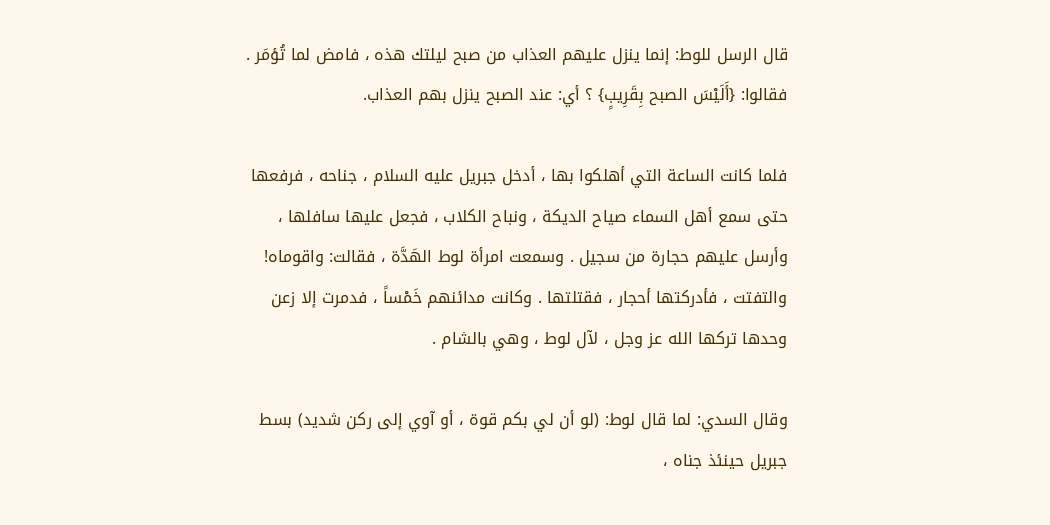قال الرسل للوط: إنما ينزل عليهم العذاب من صبح ليلتك هذه ، فامض لما تُؤمَر . فقالوا: {أَلَيْسَ الصبح بِقَرِيبٍ} ؟ أي: عند الصبح ينزل بهم العذاب.

فلما كانت الساعة التي أهلكوا بها ، أدخل جبريل عليه السلام ، جناحه ، فرفعها حتى سمع أهل السماء صياح الديكة ، ونباح الكلاب ، فجعل عليها سافلها ، وأرسل عليهم حجارة من سجيل . وسمعت امرأة لوط الهَدَّة ، فقالت: واقوماه! والتفتت ، فأدركتها أحجار ، فقتلتها . وكانت مدائنهم خَمْساً ، فدمرت إلا زعن وحدها تركها الله عز وجل ، لآل لوط ، وهي بالشام .

وقال السدي: لما قال لوط: (لو أن لي بكم قوة ، أو آوي إلى ركن شديد) بسط جبريل حينئذ جناه ،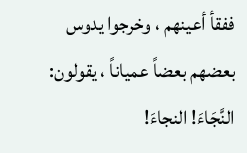ففقأ أعينهم ، وخرجوا يدوس بعضهم بعضاً عمياناً ، يقولون: النَّجَاءَ! النجاءَ!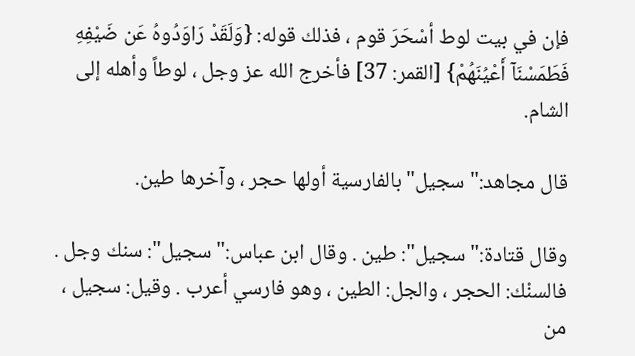فإن في بيت لوط أسْحَرَ قوم ، فذلك قوله: {وَلَقَدْ رَاوَدُوهُ عَن ضَيْفِهِ فَطَمَسْنَآ أَعْيُنَهُمْ} [القمر: 37] فأخرج الله عز وجل ، لوطاً وأهله إلى الشام.

قال مجاهد:"سجيل"بالفارسية أولها حجر ، وآخرها طين.

وقال قتادة:"سجيل": طين . وقال ابن عباس:"سجيل": سنك وجل . فالسنْك: الحجر ، والجل: الطين ، وهو فارسي أعرب . وقيل: سجيل ، من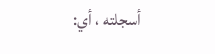أسجلته ، أي: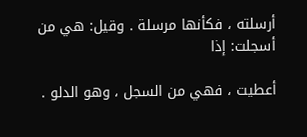أرسلته ، فكأنها مرسلة . وقيل: هي من أسجلت: إذا

أعطيت ، فهي من السجل ، وهو الدلو .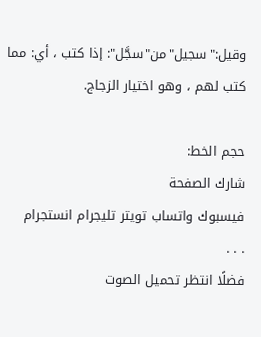وقيل:"سجيل"من"سجَّل": إذا كتب ، أي: مما كتب لهم ، وهو اختيار الزجاج.

حجم الخط:
شارك الصفحة
فيسبوك واتساب تويتر تليجرام انستجرام
. . .
فضلًا انتظر تحميل الصوت